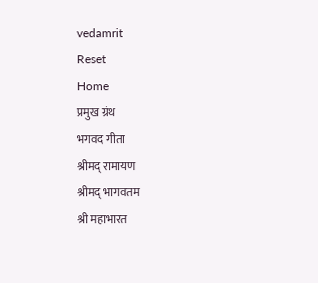vedamrit
Reset
Home
प्रमुख ग्रंथ
भगवद गीता
श्रीमद् रामायण
श्रीमद् भागवतम
श्री महाभारत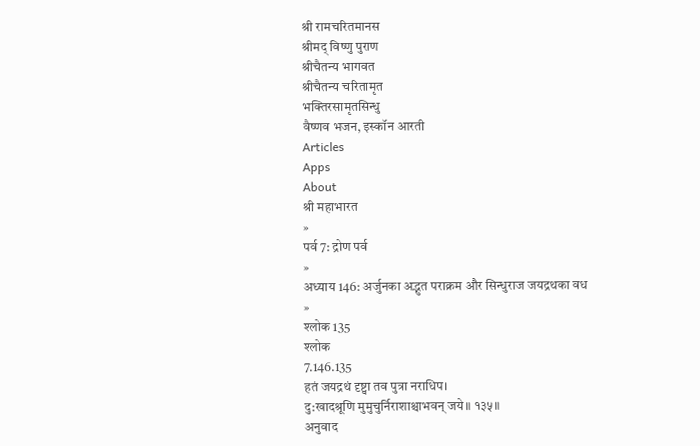श्री रामचरितमानस
श्रीमद् विष्णु पुराण
श्रीचैतन्य भागवत
श्रीचैतन्य चरितामृत
भक्तिरसामृतसिन्धु
वैष्णव भजन, इस्कॉन आरती
Articles
Apps
About
श्री महाभारत
»
पर्व 7: द्रोण पर्व
»
अध्याय 146: अर्जुनका अद्भुत पराक्रम और सिन्धुराज जयद्रथका वध
»
श्लोक 135
श्लोक
7.146.135
हतं जयद्रथं दृष्ट्वा तव पुत्रा नराधिप।
दु:खादश्रूणि मुमुचुर्निराशाश्चाभवन् जये॥ १३५॥
अनुवाद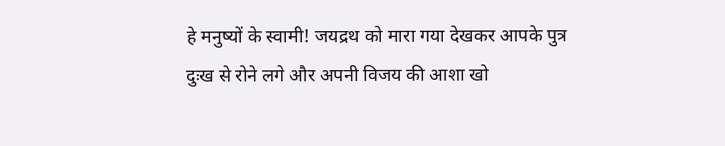हे मनुष्यों के स्वामी! जयद्रथ को मारा गया देखकर आपके पुत्र दुःख से रोने लगे और अपनी विजय की आशा खो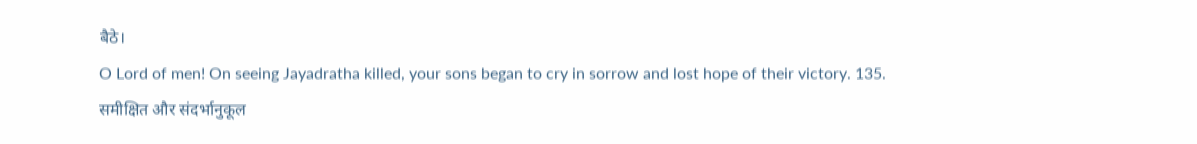बैठे।
O Lord of men! On seeing Jayadratha killed, your sons began to cry in sorrow and lost hope of their victory. 135.
समीक्षित और संदर्भानुकूल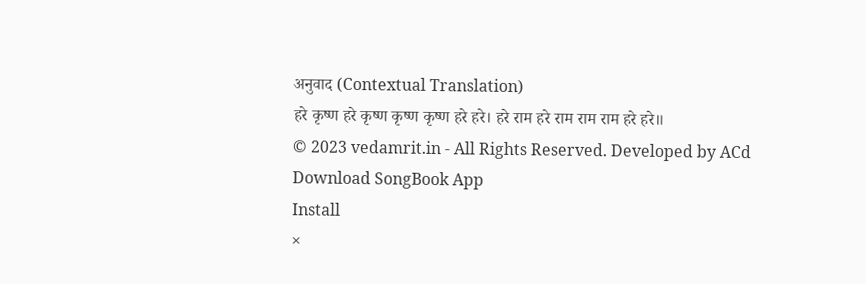अनुवाद (Contextual Translation)
हरे कृष्ण हरे कृष्ण कृष्ण कृष्ण हरे हरे। हरे राम हरे राम राम राम हरे हरे॥
© 2023 vedamrit.in - All Rights Reserved. Developed by ACd
Download SongBook App
Install
×